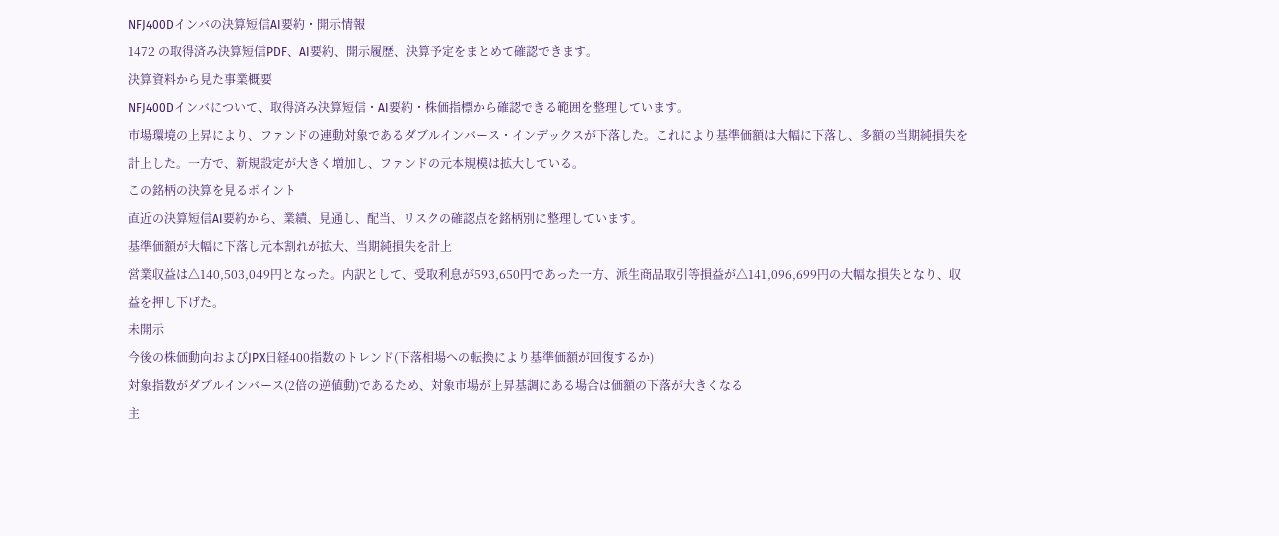NFJ400Dインバの決算短信AI要約・開示情報
1472 の取得済み決算短信PDF、AI要約、開示履歴、決算予定をまとめて確認できます。
決算資料から見た事業概要
NFJ400Dインバについて、取得済み決算短信・AI要約・株価指標から確認できる範囲を整理しています。
市場環境の上昇により、ファンドの連動対象であるダブルインバース・インデックスが下落した。これにより基準価額は大幅に下落し、多額の当期純損失を計上した。一方で、新規設定が大きく増加し、ファンドの元本規模は拡大している。
この銘柄の決算を見るポイント
直近の決算短信AI要約から、業績、見通し、配当、リスクの確認点を銘柄別に整理しています。
基準価額が大幅に下落し元本割れが拡大、当期純損失を計上
営業収益は△140,503,049円となった。内訳として、受取利息が593,650円であった一方、派生商品取引等損益が△141,096,699円の大幅な損失となり、収益を押し下げた。
未開示
今後の株価動向およびJPX日経400指数のトレンド(下落相場への転換により基準価額が回復するか)
対象指数がダブルインバース(2倍の逆値動)であるため、対象市場が上昇基調にある場合は価額の下落が大きくなる
主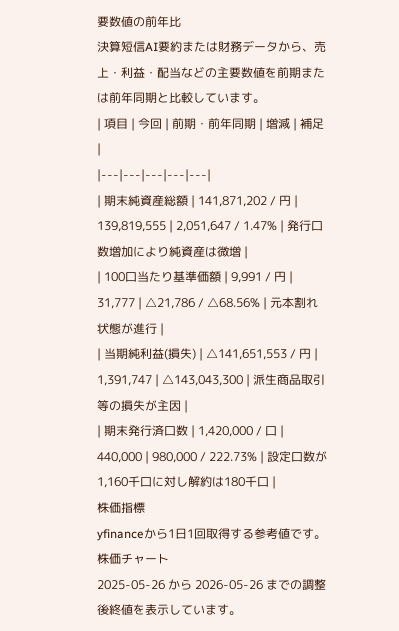要数値の前年比
決算短信AI要約または財務データから、売上・利益・配当などの主要数値を前期または前年同期と比較しています。
| 項目 | 今回 | 前期・前年同期 | 増減 | 補足 |
|---|---|---|---|---|
| 期末純資産総額 | 141,871,202 / 円 | 139,819,555 | 2,051,647 / 1.47% | 発行口数増加により純資産は微増 |
| 100口当たり基準価額 | 9,991 / 円 | 31,777 | △21,786 / △68.56% | 元本割れ状態が進行 |
| 当期純利益(損失) | △141,651,553 / 円 | 1,391,747 | △143,043,300 | 派生商品取引等の損失が主因 |
| 期末発行済口数 | 1,420,000 / 口 | 440,000 | 980,000 / 222.73% | 設定口数が1,160千口に対し解約は180千口 |
株価指標
yfinanceから1日1回取得する参考値です。
株価チャート
2025-05-26 から 2026-05-26 までの調整後終値を表示しています。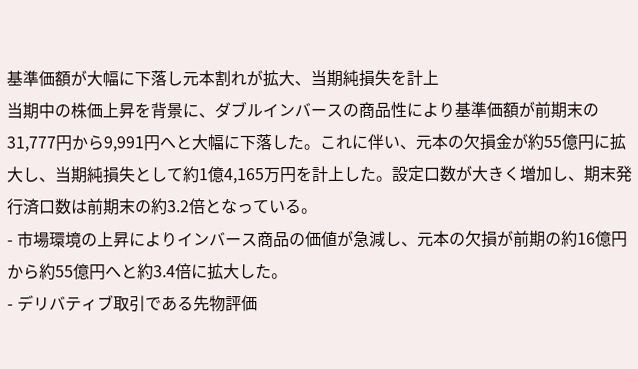基準価額が大幅に下落し元本割れが拡大、当期純損失を計上
当期中の株価上昇を背景に、ダブルインバースの商品性により基準価額が前期末の31,777円から9,991円へと大幅に下落した。これに伴い、元本の欠損金が約55億円に拡大し、当期純損失として約1億4,165万円を計上した。設定口数が大きく増加し、期末発行済口数は前期末の約3.2倍となっている。
- 市場環境の上昇によりインバース商品の価値が急減し、元本の欠損が前期の約16億円から約55億円へと約3.4倍に拡大した。
- デリバティブ取引である先物評価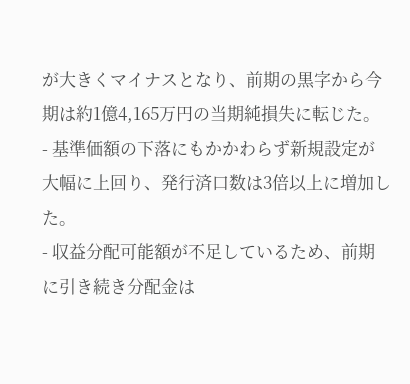が大きくマイナスとなり、前期の黒字から今期は約1億4,165万円の当期純損失に転じた。
- 基準価額の下落にもかかわらず新規設定が大幅に上回り、発行済口数は3倍以上に増加した。
- 収益分配可能額が不足しているため、前期に引き続き分配金は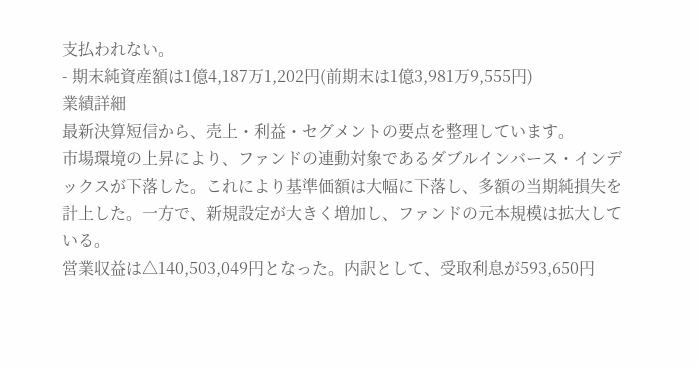支払われない。
- 期末純資産額は1億4,187万1,202円(前期末は1億3,981万9,555円)
業績詳細
最新決算短信から、売上・利益・セグメントの要点を整理しています。
市場環境の上昇により、ファンドの連動対象であるダブルインバース・インデックスが下落した。これにより基準価額は大幅に下落し、多額の当期純損失を計上した。一方で、新規設定が大きく増加し、ファンドの元本規模は拡大している。
営業収益は△140,503,049円となった。内訳として、受取利息が593,650円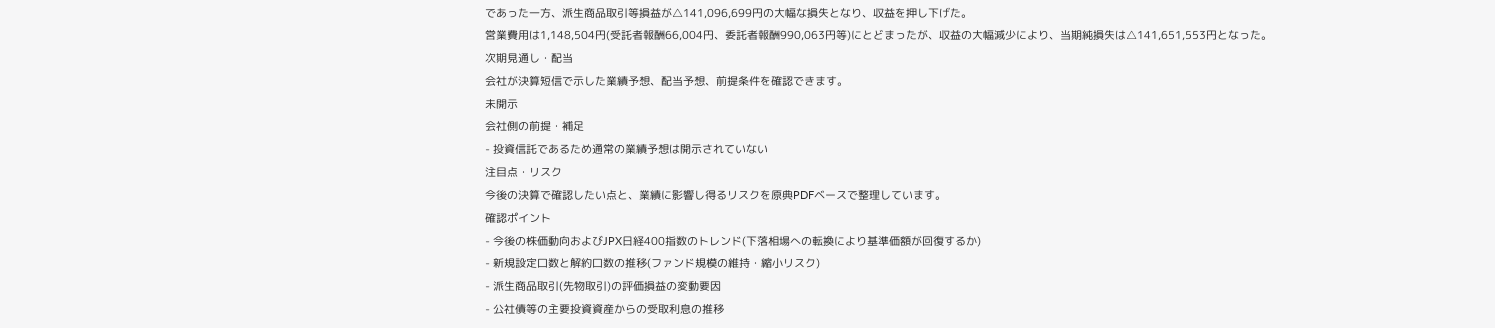であった一方、派生商品取引等損益が△141,096,699円の大幅な損失となり、収益を押し下げた。
営業費用は1,148,504円(受託者報酬66,004円、委託者報酬990,063円等)にとどまったが、収益の大幅減少により、当期純損失は△141,651,553円となった。
次期見通し・配当
会社が決算短信で示した業績予想、配当予想、前提条件を確認できます。
未開示
会社側の前提・補足
- 投資信託であるため通常の業績予想は開示されていない
注目点・リスク
今後の決算で確認したい点と、業績に影響し得るリスクを原典PDFベースで整理しています。
確認ポイント
- 今後の株価動向およびJPX日経400指数のトレンド(下落相場への転換により基準価額が回復するか)
- 新規設定口数と解約口数の推移(ファンド規模の維持・縮小リスク)
- 派生商品取引(先物取引)の評価損益の変動要因
- 公社債等の主要投資資産からの受取利息の推移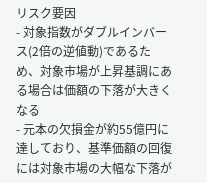リスク要因
- 対象指数がダブルインバース(2倍の逆値動)であるため、対象市場が上昇基調にある場合は価額の下落が大きくなる
- 元本の欠損金が約55億円に達しており、基準価額の回復には対象市場の大幅な下落が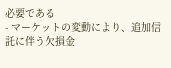必要である
- マーケットの変動により、追加信託に伴う欠損金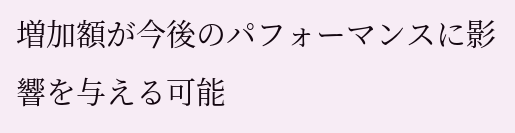増加額が今後のパフォーマンスに影響を与える可能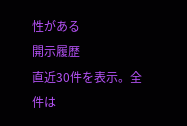性がある
開示履歴
直近30件を表示。全件は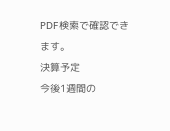PDF検索で確認できます。
決算予定
今後1週間の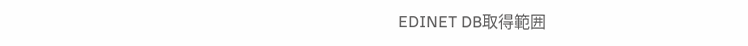EDINET DB取得範囲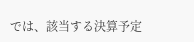では、該当する決算予定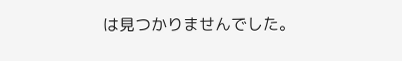は見つかりませんでした。